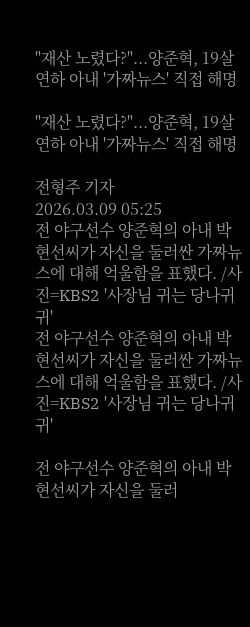"재산 노렸다?"...양준혁, 19살 연하 아내 '가짜뉴스' 직접 해명

"재산 노렸다?"...양준혁, 19살 연하 아내 '가짜뉴스' 직접 해명

전형주 기자
2026.03.09 05:25
전 야구선수 양준혁의 아내 박현선씨가 자신을 둘러싼 가짜뉴스에 대해 억울함을 표했다. /사진=KBS2 '사장님 귀는 당나귀 귀'
전 야구선수 양준혁의 아내 박현선씨가 자신을 둘러싼 가짜뉴스에 대해 억울함을 표했다. /사진=KBS2 '사장님 귀는 당나귀 귀'

전 야구선수 양준혁의 아내 박현선씨가 자신을 둘러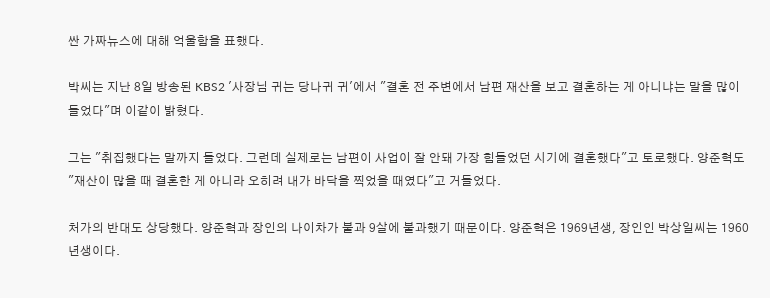싼 가짜뉴스에 대해 억울함을 표했다.

박씨는 지난 8일 방송된 KBS2 '사장님 귀는 당나귀 귀'에서 "결혼 전 주변에서 남편 재산을 보고 결혼하는 게 아니냐는 말을 많이 들었다"며 이같이 밝혔다.

그는 "취집했다는 말까지 들었다. 그런데 실제로는 남편이 사업이 잘 안돼 가장 힘들었던 시기에 결혼했다"고 토로했다. 양준혁도 "재산이 많을 때 결혼한 게 아니라 오히려 내가 바닥을 찍었을 때였다"고 거들었다.

처가의 반대도 상당했다. 양준혁과 장인의 나이차가 불과 9살에 불과했기 때문이다. 양준혁은 1969년생, 장인인 박상일씨는 1960년생이다.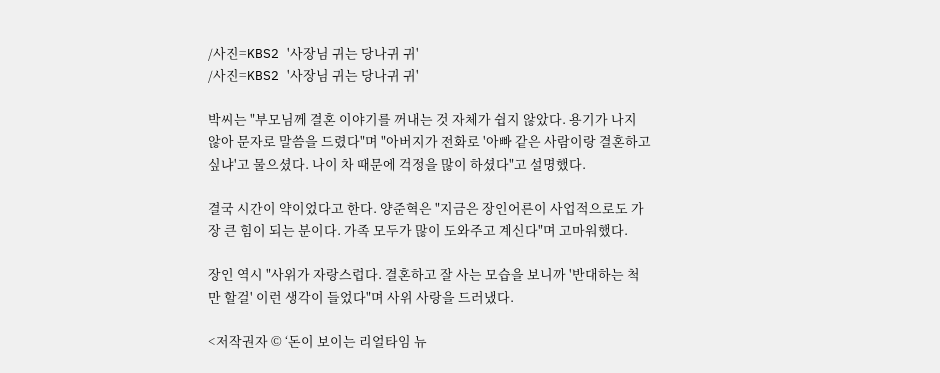/사진=KBS2 '사장님 귀는 당나귀 귀'
/사진=KBS2 '사장님 귀는 당나귀 귀'

박씨는 "부모님께 결혼 이야기를 꺼내는 것 자체가 쉽지 않았다. 용기가 나지 않아 문자로 말씀을 드렸다"며 "아버지가 전화로 '아빠 같은 사람이랑 결혼하고 싶냐'고 물으셨다. 나이 차 때문에 걱정을 많이 하셨다"고 설명했다.

결국 시간이 약이었다고 한다. 양준혁은 "지금은 장인어른이 사업적으로도 가장 큰 힘이 되는 분이다. 가족 모두가 많이 도와주고 계신다"며 고마워했다.

장인 역시 "사위가 자랑스럽다. 결혼하고 잘 사는 모습을 보니까 '반대하는 척만 할걸' 이런 생각이 들었다"며 사위 사랑을 드러냈다.

<저작권자 © ‘돈이 보이는 리얼타임 뉴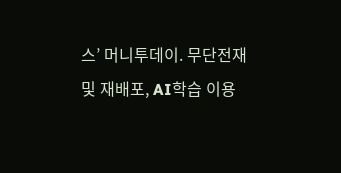스’ 머니투데이. 무단전재 및 재배포, AI학습 이용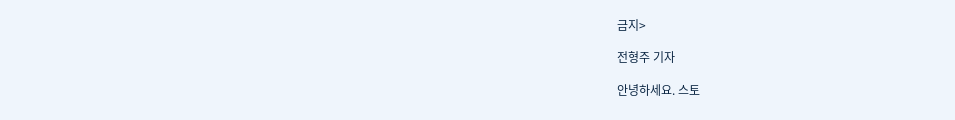금지>

전형주 기자

안녕하세요. 스토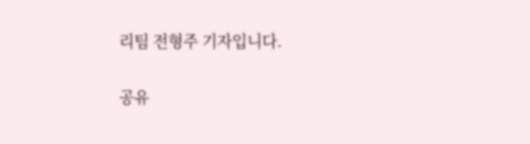리팀 전형주 기자입니다.

공유